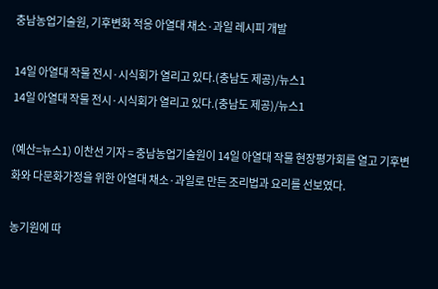충남농업기술원, 기후변화 적응 아열대 채소·과일 레시피 개발

14일 아열대 작물 전시·시식회가 열리고 있다.(충남도 제공)/뉴스1
14일 아열대 작물 전시·시식회가 열리고 있다.(충남도 제공)/뉴스1

(예산=뉴스1) 이찬선 기자 = 충남농업기술원이 14일 아열대 작물 현장평가회를 열고 기후변화와 다문화가정을 위한 아열대 채소·과일로 만든 조리법과 요리를 선보였다.

농기원에 따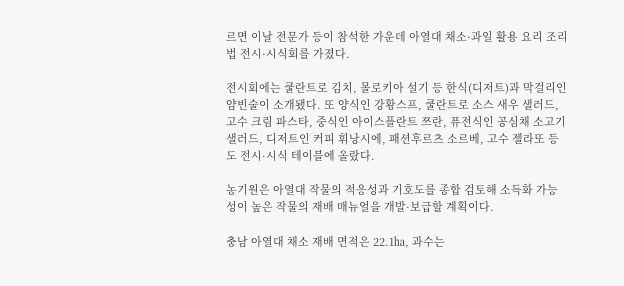르면 이날 전문가 등이 참석한 가운데 아열대 채소·과일 활용 요리 조리법 전시·시식회를 가졌다.

전시회에는 쿨란트로 김치, 몰로키아 설기 등 한식(디저트)과 막걸리인 얌빈술이 소개됐다. 또 양식인 강황스프, 쿨란트로 소스 새우 샐러드, 고수 크림 파스타, 중식인 아이스플란트 쯔란, 퓨전식인 공심채 소고기 샐러드, 디저트인 커피 휘낭시에, 패션후르츠 소르베, 고수 젤라또 등도 전시·시식 테이블에 올랐다.

농기원은 아열대 작물의 적응성과 기호도를 종합 검토해 소득화 가능성이 높은 작물의 재배 매뉴얼을 개발·보급할 계획이다.

충남 아열대 채소 재배 면적은 22.1㏊, 과수는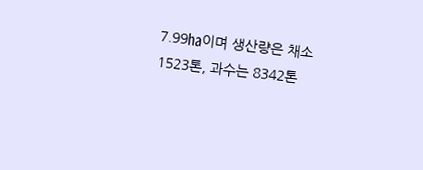7.99㏊이며 생산량은 채소 1523톤, 과수는 8342톤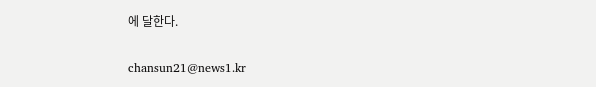에 달한다.

chansun21@news1.kr